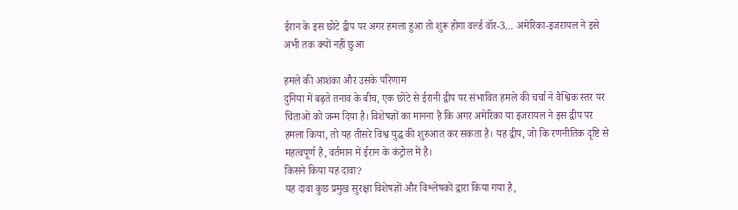ईरान के इस छोटे द्वीप पर अगर हमला हुआ तो शुरू होगा वर्ल्ड वॉर-3… अमेरिका-इजरायल ने इसे अभी तक क्यों नहीं छुआ

हमले की आशंका और उसके परिणाम
दुनिया में बढ़ते तनाव के बीच, एक छोटे से ईरानी द्वीप पर संभावित हमले की चर्चा ने वैश्विक स्तर पर चिंताओं को जन्म दिया है। विशेषज्ञों का मानना है कि अगर अमेरिका या इजरायल ने इस द्वीप पर हमला किया, तो यह तीसरे विश्व युद्ध की शुरुआत कर सकता है। यह द्वीप, जो कि रणनीतिक दृष्टि से महत्वपूर्ण है, वर्तमान में ईरान के कंट्रोल में है।
किसने किया यह दावा?
यह दावा कुछ प्रमुख सुरक्षा विशेषज्ञों और विश्लेषकों द्वारा किया गया है,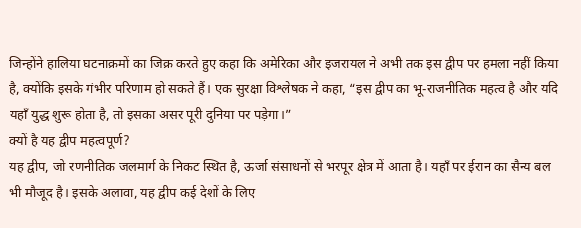जिन्होंने हालिया घटनाक्रमों का जिक्र करते हुए कहा कि अमेरिका और इजरायल ने अभी तक इस द्वीप पर हमला नहीं किया है, क्योंकि इसके गंभीर परिणाम हो सकते हैं। एक सुरक्षा विश्लेषक ने कहा, “इस द्वीप का भू-राजनीतिक महत्व है और यदि यहाँ युद्ध शुरू होता है, तो इसका असर पूरी दुनिया पर पड़ेगा।”
क्यों है यह द्वीप महत्वपूर्ण?
यह द्वीप, जो रणनीतिक जलमार्ग के निकट स्थित है, ऊर्जा संसाधनों से भरपूर क्षेत्र में आता है। यहाँ पर ईरान का सैन्य बल भी मौजूद है। इसके अलावा, यह द्वीप कई देशों के लिए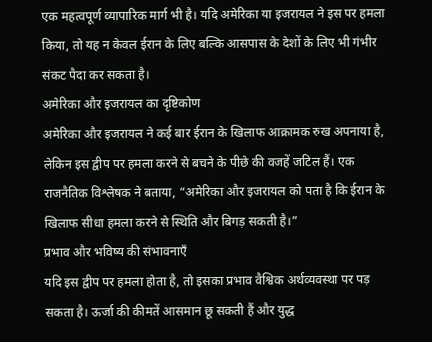एक महत्वपूर्ण व्यापारिक मार्ग भी है। यदि अमेरिका या इजरायल ने इस पर हमला किया, तो यह न केवल ईरान के लिए बल्कि आसपास के देशों के लिए भी गंभीर संकट पैदा कर सकता है।
अमेरिका और इजरायल का दृष्टिकोण
अमेरिका और इजरायल ने कई बार ईरान के खिलाफ आक्रामक रुख अपनाया है, लेकिन इस द्वीप पर हमला करने से बचने के पीछे की वजहें जटिल हैं। एक राजनैतिक विश्लेषक ने बताया, “अमेरिका और इजरायल को पता है कि ईरान के खिलाफ सीधा हमला करने से स्थिति और बिगड़ सकती है।”
प्रभाव और भविष्य की संभावनाएँ
यदि इस द्वीप पर हमला होता है, तो इसका प्रभाव वैश्विक अर्थव्यवस्था पर पड़ सकता है। ऊर्जा की कीमतें आसमान छू सकती हैं और युद्ध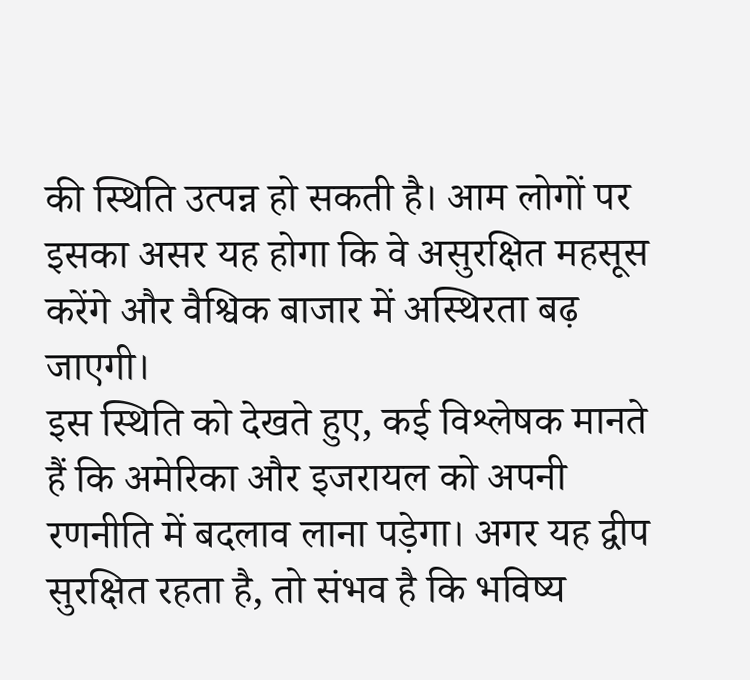की स्थिति उत्पन्न हो सकती है। आम लोगों पर इसका असर यह होगा कि वे असुरक्षित महसूस करेंगे और वैश्विक बाजार में अस्थिरता बढ़ जाएगी।
इस स्थिति को देखते हुए, कई विश्लेषक मानते हैं कि अमेरिका और इजरायल को अपनी रणनीति में बदलाव लाना पड़ेगा। अगर यह द्वीप सुरक्षित रहता है, तो संभव है कि भविष्य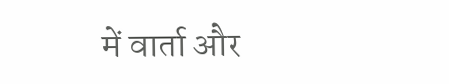में वार्ता और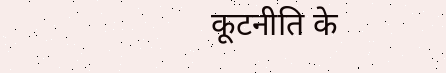कूटनीति के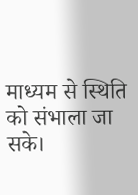माध्यम से स्थिति को संभाला जा सके।